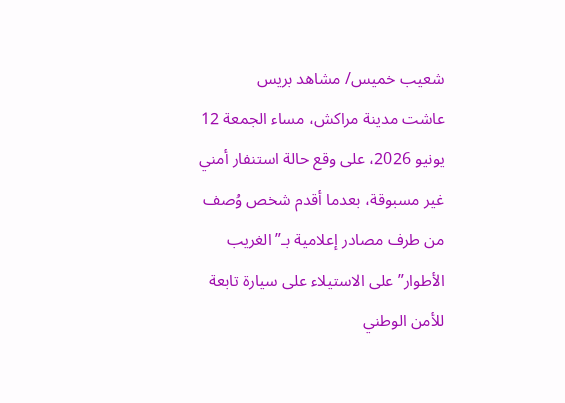شعيب خميس/ مشاهد بريس
عاشت مدينة مراكش، مساء الجمعة 12 يونيو 2026، على وقع حالة استنفار أمني غير مسبوقة، بعدما أقدم شخص وُصف من طرف مصادر إعلامية بـ”الغريب الأطوار” على الاستيلاء على سيارة تابعة للأمن الوطني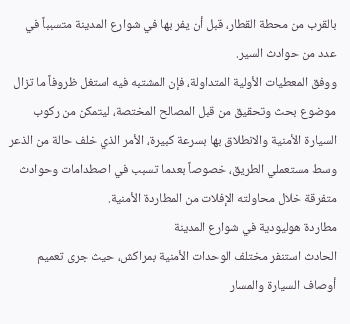بالقرب من محطة القطار، قبل أن يفر بها في شوارع المدينة متسبباً في عدد من حوادث السير.
ووفق المعطيات الأولية المتداولة، فإن المشتبه فيه استغل ظروفاً ما تزال موضوع بحث وتحقيق من قبل المصالح المختصة، ليتمكن من ركوب السيارة الأمنية والانطلاق بها بسرعة كبيرة، الأمر الذي خلف حالة من الذعر وسط مستعملي الطريق، خصوصاً بعدما تسبب في اصطدامات وحوادث متفرقة خلال محاولته الإفلات من المطاردة الأمنية.
مطاردة هوليودية في شوارع المدينة
الحادث استنفر مختلف الوحدات الأمنية بمراكش، حيث جرى تعميم أوصاف السيارة والمسار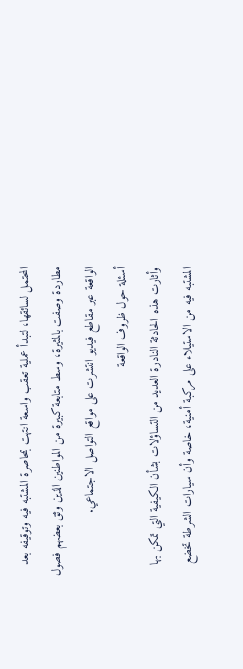المحتمل لسائقها، لتبدأ عملية تعقب واسعة انتهت بمحاصرة المشتبه فيه وتوقيفه بعد مطاردة وصفت بالمثيرة، وسط متابعة كبيرة من المواطنين الذين وثق بعضهم فصول الواقعة عبر مقاطع فيديو انتشرت على مواقع التواصل الاجتماعي.
أسئلة حول ظروف الواقعة
وأثارت هذه الحادثة النادرة العديد من التساؤلات بشأن الكيفية التي تمكن بها المشتبه فيه من الاستيلاء على مركبة أمنية، خاصة وأن سيارات الشرطة تخضع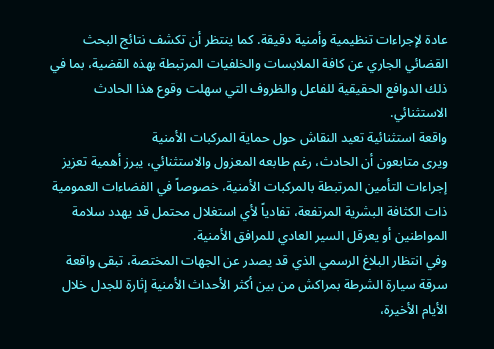عادة لإجراءات تنظيمية وأمنية دقيقة. كما ينتظر أن تكشف نتائج البحث القضائي الجاري عن كافة الملابسات والخلفيات المرتبطة بهذه القضية، بما في ذلك الدوافع الحقيقية للفاعل والظروف التي سهلت وقوع هذا الحادث الاستثنائي.
واقعة استثنائية تعيد النقاش حول حماية المركبات الأمنية
ويرى متابعون أن الحادث، رغم طابعه المعزول والاستثنائي، يبرز أهمية تعزيز إجراءات التأمين المرتبطة بالمركبات الأمنية، خصوصاً في الفضاءات العمومية ذات الكثافة البشرية المرتفعة، تفادياً لأي استغلال محتمل قد يهدد سلامة المواطنين أو يعرقل السير العادي للمرافق الأمنية.
وفي انتظار البلاغ الرسمي الذي قد يصدر عن الجهات المختصة، تبقى واقعة سرقة سيارة الشرطة بمراكش من بين أكثر الأحداث الأمنية إثارة للجدل خلال الأيام الأخيرة،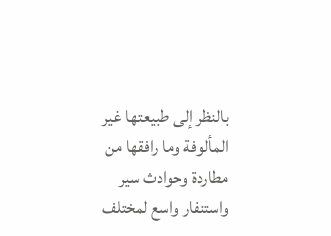بالنظر إلى طبيعتها غير المألوفة وما رافقها من مطاردة وحوادث سير واستنفار واسع لمختلف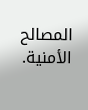المصالح الأمنية.